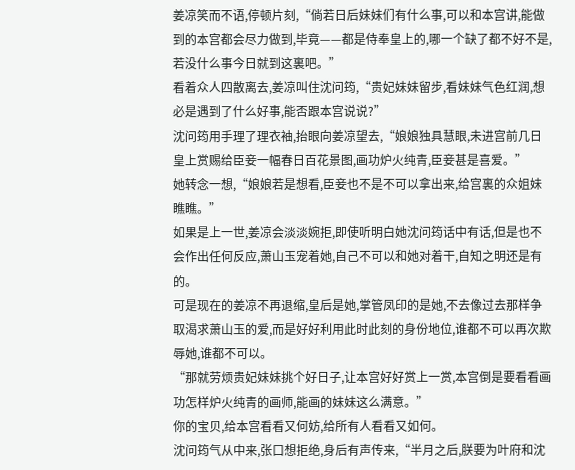姜凉笑而不语,停顿片刻,“倘若日后妹妹们有什么事,可以和本宫讲,能做到的本宫都会尽力做到,毕竟——都是侍奉皇上的,哪一个缺了都不好不是,若没什么事今日就到这裏吧。”
看着众人四散离去,姜凉叫住沈问筠,“贵妃妹妹留步,看妹妹气色红润,想必是遇到了什么好事,能否跟本宫说说?”
沈问筠用手理了理衣袖,抬眼向姜凉望去,“娘娘独具慧眼,未进宫前几日皇上赏赐给臣妾一幅春日百花景图,画功炉火纯青,臣妾甚是喜爱。”
她转念一想,“娘娘若是想看,臣妾也不是不可以拿出来,给宫裏的众姐妹瞧瞧。”
如果是上一世,姜凉会淡淡婉拒,即使听明白她沈问筠话中有话,但是也不会作出任何反应,萧山玉宠着她,自己不可以和她对着干,自知之明还是有的。
可是现在的姜凉不再退缩,皇后是她,掌管凤印的是她,不去像过去那样争取渴求萧山玉的爱,而是好好利用此时此刻的身份地位,谁都不可以再次欺辱她,谁都不可以。
“那就劳烦贵妃妹妹挑个好日子,让本宫好好赏上一赏,本宫倒是要看看画功怎样炉火纯青的画师,能画的妹妹这么满意。”
你的宝贝,给本宫看看又何妨,给所有人看看又如何。
沈问筠气从中来,张口想拒绝,身后有声传来,“半月之后,朕要为叶府和沈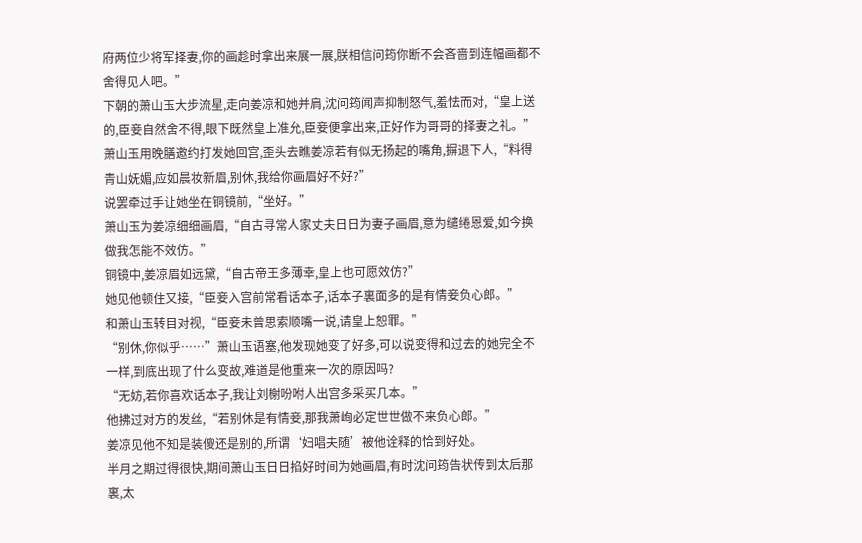府两位少将军择妻,你的画趁时拿出来展一展,朕相信问筠你断不会吝啬到连幅画都不舍得见人吧。”
下朝的萧山玉大步流星,走向姜凉和她并肩,沈问筠闻声抑制怒气,羞怯而对,“皇上送的,臣妾自然舍不得,眼下既然皇上准允,臣妾便拿出来,正好作为哥哥的择妻之礼。”
萧山玉用晚膳邀约打发她回宫,歪头去瞧姜凉若有似无扬起的嘴角,摒退下人,“料得青山妩媚,应如晨妆新眉,别休,我给你画眉好不好?”
说罢牵过手让她坐在铜镜前,“坐好。”
萧山玉为姜凉细细画眉,“自古寻常人家丈夫日日为妻子画眉,意为缱绻恩爱,如今换做我怎能不效仿。”
铜镜中,姜凉眉如远黛,“自古帝王多薄幸,皇上也可愿效仿?”
她见他顿住又接,“臣妾入宫前常看话本子,话本子裏面多的是有情妾负心郎。”
和萧山玉转目对视,“臣妾未曾思索顺嘴一说,请皇上恕罪。”
“别休,你似乎……”萧山玉语塞,他发现她变了好多,可以说变得和过去的她完全不一样,到底出现了什么变故,难道是他重来一次的原因吗?
“无妨,若你喜欢话本子,我让刘榭吩咐人出宫多采买几本。”
他拂过对方的发丝,“若别休是有情妾,那我萧峋必定世世做不来负心郎。”
姜凉见他不知是装傻还是别的,所谓‘妇唱夫随’被他诠释的恰到好处。
半月之期过得很快,期间萧山玉日日掐好时间为她画眉,有时沈问筠告状传到太后那裏,太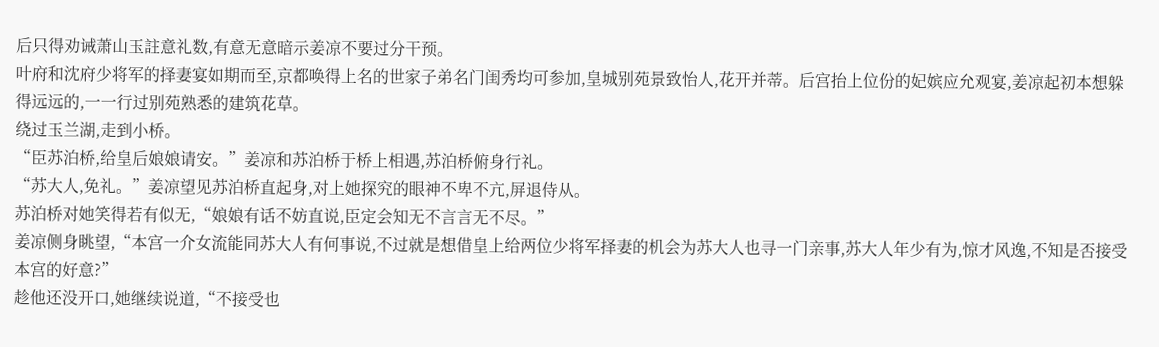后只得劝诫萧山玉註意礼数,有意无意暗示姜凉不要过分干预。
叶府和沈府少将军的择妻宴如期而至,京都唤得上名的世家子弟名门闺秀均可参加,皇城别苑景致怡人,花开并蒂。后宫抬上位份的妃嫔应允观宴,姜凉起初本想躲得远远的,一一行过别苑熟悉的建筑花草。
绕过玉兰湖,走到小桥。
“臣苏泊桥,给皇后娘娘请安。”姜凉和苏泊桥于桥上相遇,苏泊桥俯身行礼。
“苏大人,免礼。”姜凉望见苏泊桥直起身,对上她探究的眼神不卑不亢,屏退侍从。
苏泊桥对她笑得若有似无,“娘娘有话不妨直说,臣定会知无不言言无不尽。”
姜凉侧身眺望,“本宫一介女流能同苏大人有何事说,不过就是想借皇上给两位少将军择妻的机会为苏大人也寻一门亲事,苏大人年少有为,惊才风逸,不知是否接受本宫的好意?”
趁他还没开口,她继续说道,“不接受也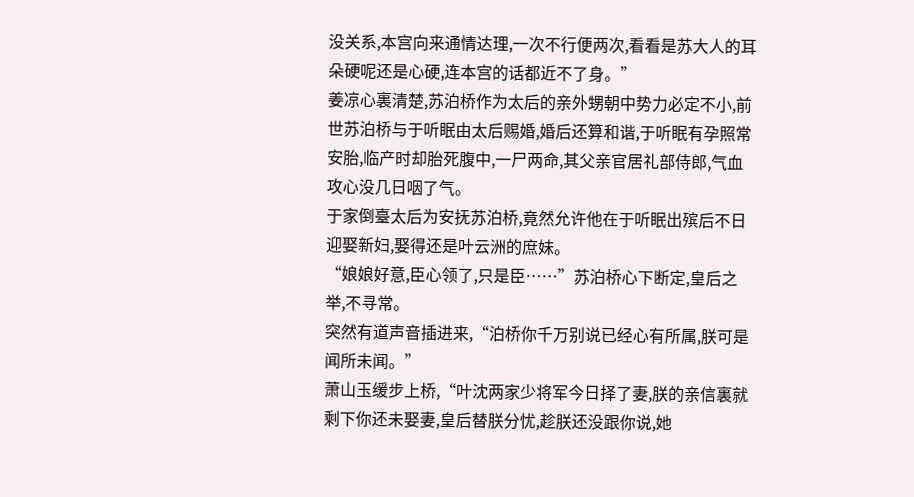没关系,本宫向来通情达理,一次不行便两次,看看是苏大人的耳朵硬呢还是心硬,连本宫的话都近不了身。”
姜凉心裏清楚,苏泊桥作为太后的亲外甥朝中势力必定不小,前世苏泊桥与于听眠由太后赐婚,婚后还算和谐,于听眠有孕照常安胎,临产时却胎死腹中,一尸两命,其父亲官居礼部侍郎,气血攻心没几日咽了气。
于家倒臺太后为安抚苏泊桥,竟然允许他在于听眠出殡后不日迎娶新妇,娶得还是叶云洲的庶妹。
“娘娘好意,臣心领了,只是臣……”苏泊桥心下断定,皇后之举,不寻常。
突然有道声音插进来,“泊桥你千万别说已经心有所属,朕可是闻所未闻。”
萧山玉缓步上桥,“叶沈两家少将军今日择了妻,朕的亲信裏就剩下你还未娶妻,皇后替朕分忧,趁朕还没跟你说,她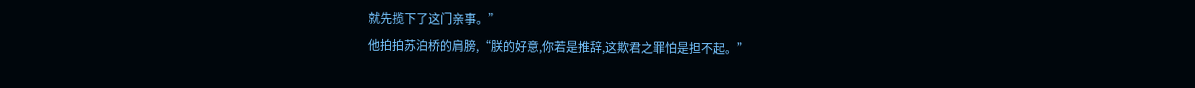就先揽下了这门亲事。”
他拍拍苏泊桥的肩膀,“朕的好意,你若是推辞,这欺君之罪怕是担不起。”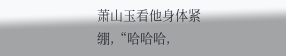萧山玉看他身体紧绷,“哈哈哈,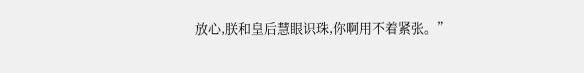放心,朕和皇后慧眼识珠,你啊用不着紧张。”